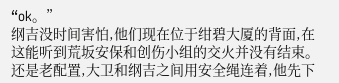“ok。”
纲吉没时间害怕,他们现在位于绀碧大厦的背面,在这能听到荒坂安保和创伤小组的交火并没有结束。
还是老配置,大卫和纲吉之间用安全绳连着,他先下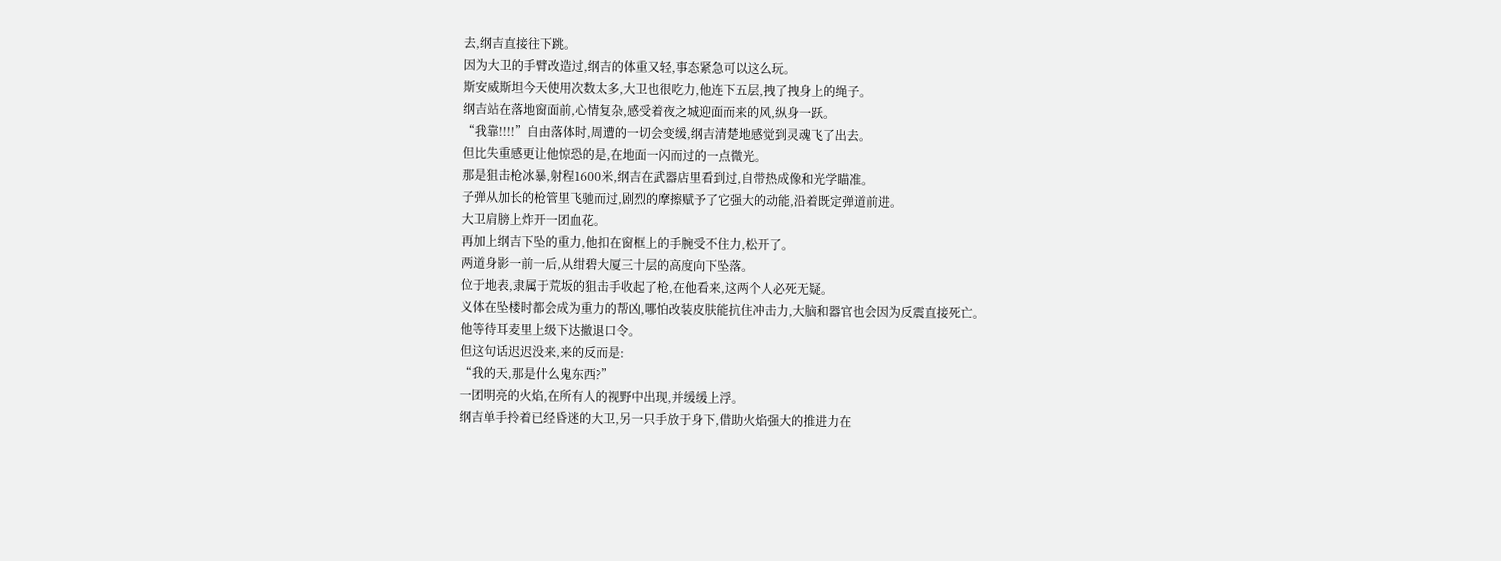去,纲吉直接往下跳。
因为大卫的手臂改造过,纲吉的体重又轻,事态紧急可以这么玩。
斯安威斯坦今天使用次数太多,大卫也很吃力,他连下五层,拽了拽身上的绳子。
纲吉站在落地窗面前,心情复杂,感受着夜之城迎面而来的风,纵身一跃。
“我靠!!!!”自由落体时,周遭的一切会变缓,纲吉清楚地感觉到灵魂飞了出去。
但比失重感更让他惊恐的是,在地面一闪而过的一点微光。
那是狙击枪冰暴,射程1600米,纲吉在武器店里看到过,自带热成像和光学瞄准。
子弹从加长的枪管里飞驰而过,剧烈的摩擦赋予了它强大的动能,沿着既定弹道前进。
大卫肩膀上炸开一团血花。
再加上纲吉下坠的重力,他扣在窗框上的手腕受不住力,松开了。
两道身影一前一后,从绀碧大厦三十层的高度向下坠落。
位于地表,隶属于荒坂的狙击手收起了枪,在他看来,这两个人必死无疑。
义体在坠楼时都会成为重力的帮凶,哪怕改装皮肤能抗住冲击力,大脑和器官也会因为反震直接死亡。
他等待耳麦里上级下达撤退口令。
但这句话迟迟没来,来的反而是:
“我的天,那是什么鬼东西?”
一团明亮的火焰,在所有人的视野中出现,并缓缓上浮。
纲吉单手拎着已经昏迷的大卫,另一只手放于身下,借助火焰强大的推进力在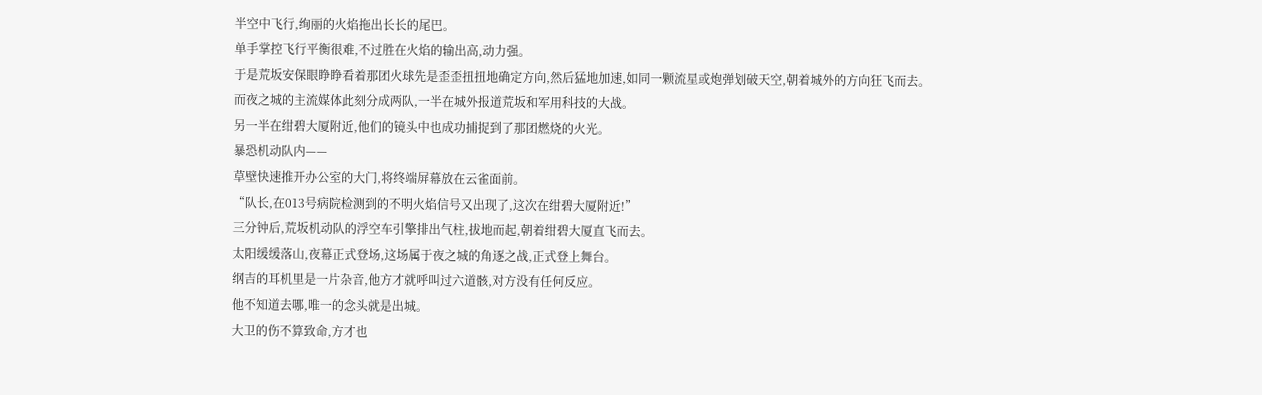半空中飞行,绚丽的火焰拖出长长的尾巴。
单手掌控飞行平衡很难,不过胜在火焰的输出高,动力强。
于是荒坂安保眼睁睁看着那团火球先是歪歪扭扭地确定方向,然后猛地加速,如同一颗流星或炮弹划破天空,朝着城外的方向狂飞而去。
而夜之城的主流媒体此刻分成两队,一半在城外报道荒坂和军用科技的大战。
另一半在绀碧大厦附近,他们的镜头中也成功捕捉到了那团燃烧的火光。
暴恐机动队内——
草壁快速推开办公室的大门,将终端屏幕放在云雀面前。
“队长,在013号病院检测到的不明火焰信号又出现了,这次在绀碧大厦附近!”
三分钟后,荒坂机动队的浮空车引擎排出气柱,拔地而起,朝着绀碧大厦直飞而去。
太阳缓缓落山,夜幕正式登场,这场属于夜之城的角逐之战,正式登上舞台。
纲吉的耳机里是一片杂音,他方才就呼叫过六道骸,对方没有任何反应。
他不知道去哪,唯一的念头就是出城。
大卫的伤不算致命,方才也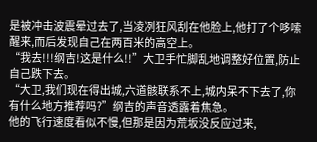是被冲击波震晕过去了,当凌冽狂风刮在他脸上,他打了个哆嗦醒来,而后发现自己在两百米的高空上。
“我去!!!纲吉!这是什么!!”大卫手忙脚乱地调整好位置,防止自己跌下去。
“大卫,我们现在得出城,六道骸联系不上,城内呆不下去了,你有什么地方推荐吗?”纲吉的声音透露着焦急。
他的飞行速度看似不慢,但那是因为荒坂没反应过来,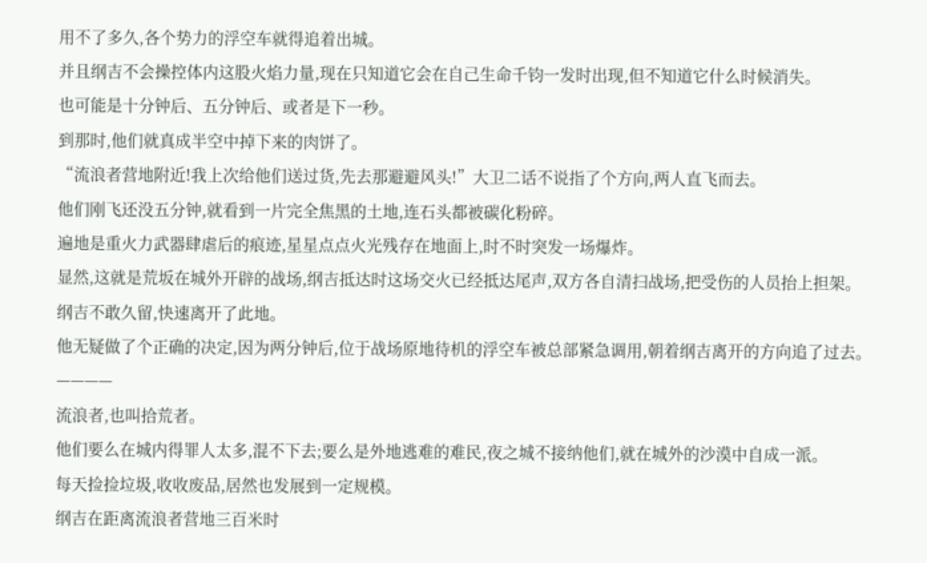用不了多久,各个势力的浮空车就得追着出城。
并且纲吉不会操控体内这股火焰力量,现在只知道它会在自己生命千钧一发时出现,但不知道它什么时候消失。
也可能是十分钟后、五分钟后、或者是下一秒。
到那时,他们就真成半空中掉下来的肉饼了。
“流浪者营地附近!我上次给他们送过货,先去那避避风头!”大卫二话不说指了个方向,两人直飞而去。
他们刚飞还没五分钟,就看到一片完全焦黑的土地,连石头都被碳化粉碎。
遍地是重火力武器肆虐后的痕迹,星星点点火光残存在地面上,时不时突发一场爆炸。
显然,这就是荒坂在城外开辟的战场,纲吉抵达时这场交火已经抵达尾声,双方各自清扫战场,把受伤的人员抬上担架。
纲吉不敢久留,快速离开了此地。
他无疑做了个正确的决定,因为两分钟后,位于战场原地待机的浮空车被总部紧急调用,朝着纲吉离开的方向追了过去。
————
流浪者,也叫拾荒者。
他们要么在城内得罪人太多,混不下去;要么是外地逃难的难民,夜之城不接纳他们,就在城外的沙漠中自成一派。
每天捡捡垃圾,收收废品,居然也发展到一定规模。
纲吉在距离流浪者营地三百米时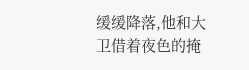缓缓降落,他和大卫借着夜色的掩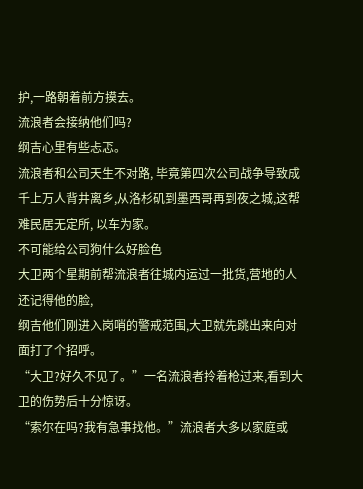护,一路朝着前方摸去。
流浪者会接纳他们吗?
纲吉心里有些忐忑。
流浪者和公司天生不对路, 毕竟第四次公司战争导致成千上万人背井离乡,从洛杉矶到墨西哥再到夜之城,这帮难民居无定所, 以车为家。
不可能给公司狗什么好脸色
大卫两个星期前帮流浪者往城内运过一批货,营地的人还记得他的脸,
纲吉他们刚进入岗哨的警戒范围,大卫就先跳出来向对面打了个招呼。
“大卫?好久不见了。”一名流浪者拎着枪过来,看到大卫的伤势后十分惊讶。
“索尔在吗?我有急事找他。”流浪者大多以家庭或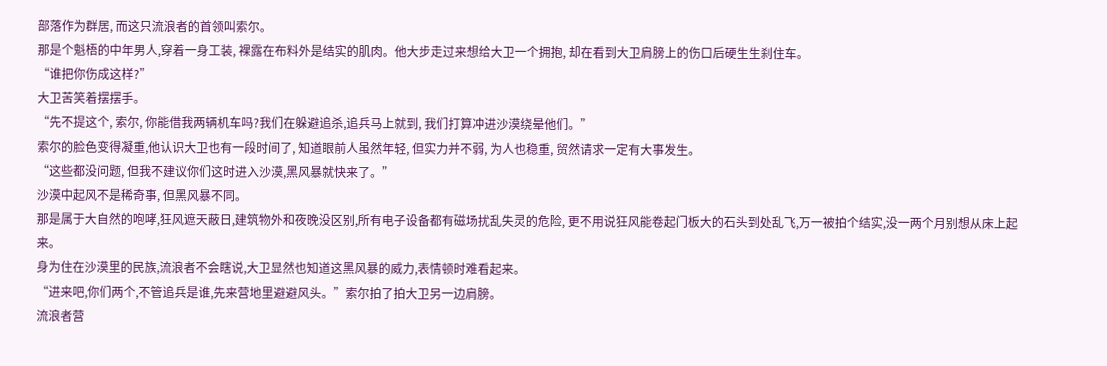部落作为群居, 而这只流浪者的首领叫索尔。
那是个魁梧的中年男人,穿着一身工装, 裸露在布料外是结实的肌肉。他大步走过来想给大卫一个拥抱, 却在看到大卫肩膀上的伤口后硬生生刹住车。
“谁把你伤成这样?”
大卫苦笑着摆摆手。
“先不提这个, 索尔, 你能借我两辆机车吗?我们在躲避追杀,追兵马上就到, 我们打算冲进沙漠绕晕他们。”
索尔的脸色变得凝重,他认识大卫也有一段时间了, 知道眼前人虽然年轻, 但实力并不弱, 为人也稳重, 贸然请求一定有大事发生。
“这些都没问题, 但我不建议你们这时进入沙漠,黑风暴就快来了。”
沙漠中起风不是稀奇事, 但黑风暴不同。
那是属于大自然的咆哮,狂风遮天蔽日,建筑物外和夜晚没区别,所有电子设备都有磁场扰乱失灵的危险, 更不用说狂风能卷起门板大的石头到处乱飞,万一被拍个结实,没一两个月别想从床上起来。
身为住在沙漠里的民族,流浪者不会瞎说,大卫显然也知道这黑风暴的威力,表情顿时难看起来。
“进来吧,你们两个,不管追兵是谁,先来营地里避避风头。”索尔拍了拍大卫另一边肩膀。
流浪者营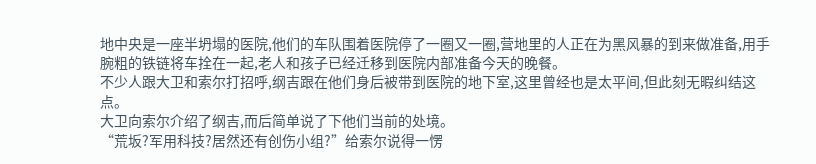地中央是一座半坍塌的医院,他们的车队围着医院停了一圈又一圈,营地里的人正在为黑风暴的到来做准备,用手腕粗的铁链将车拴在一起,老人和孩子已经迁移到医院内部准备今天的晚餐。
不少人跟大卫和索尔打招呼,纲吉跟在他们身后被带到医院的地下室,这里曾经也是太平间,但此刻无暇纠结这点。
大卫向索尔介绍了纲吉,而后简单说了下他们当前的处境。
“荒坂?军用科技?居然还有创伤小组?”给索尔说得一愣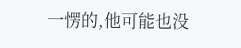一愣的,他可能也没